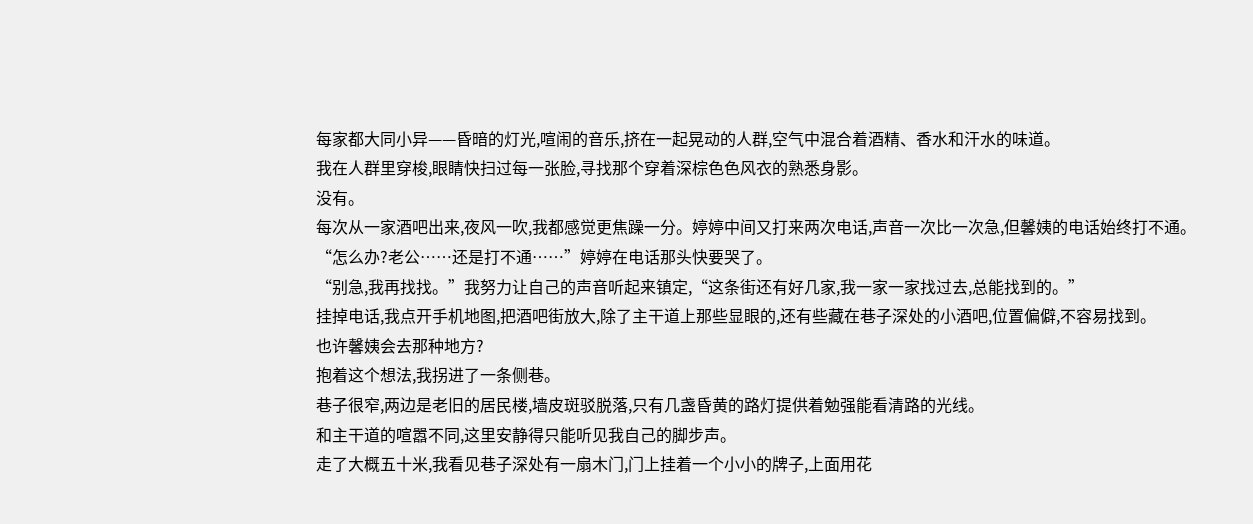每家都大同小异——昏暗的灯光,喧闹的音乐,挤在一起晃动的人群,空气中混合着酒精、香水和汗水的味道。
我在人群里穿梭,眼睛快扫过每一张脸,寻找那个穿着深棕色色风衣的熟悉身影。
没有。
每次从一家酒吧出来,夜风一吹,我都感觉更焦躁一分。婷婷中间又打来两次电话,声音一次比一次急,但馨姨的电话始终打不通。
“怎么办?老公……还是打不通……”婷婷在电话那头快要哭了。
“别急,我再找找。”我努力让自己的声音听起来镇定,“这条街还有好几家,我一家一家找过去,总能找到的。”
挂掉电话,我点开手机地图,把酒吧街放大,除了主干道上那些显眼的,还有些藏在巷子深处的小酒吧,位置偏僻,不容易找到。
也许馨姨会去那种地方?
抱着这个想法,我拐进了一条侧巷。
巷子很窄,两边是老旧的居民楼,墙皮斑驳脱落,只有几盏昏黄的路灯提供着勉强能看清路的光线。
和主干道的喧嚣不同,这里安静得只能听见我自己的脚步声。
走了大概五十米,我看见巷子深处有一扇木门,门上挂着一个小小的牌子,上面用花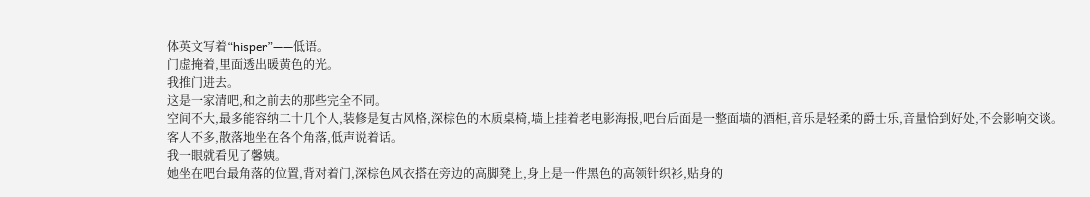体英文写着“hisper”——低语。
门虚掩着,里面透出暖黄色的光。
我推门进去。
这是一家清吧,和之前去的那些完全不同。
空间不大,最多能容纳二十几个人,装修是复古风格,深棕色的木质桌椅,墙上挂着老电影海报,吧台后面是一整面墙的酒柜,音乐是轻柔的爵士乐,音量恰到好处,不会影响交谈。
客人不多,散落地坐在各个角落,低声说着话。
我一眼就看见了馨姨。
她坐在吧台最角落的位置,背对着门,深棕色风衣搭在旁边的高脚凳上,身上是一件黑色的高领针织衫,贴身的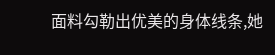面料勾勒出优美的身体线条,她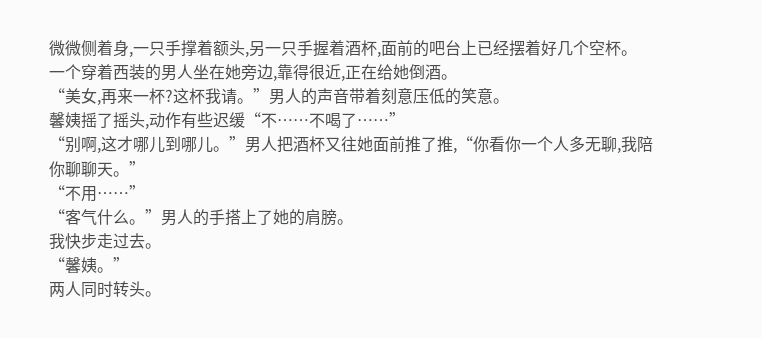微微侧着身,一只手撑着额头,另一只手握着酒杯,面前的吧台上已经摆着好几个空杯。
一个穿着西装的男人坐在她旁边,靠得很近,正在给她倒酒。
“美女,再来一杯?这杯我请。”男人的声音带着刻意压低的笑意。
馨姨摇了摇头,动作有些迟缓“不……不喝了……”
“别啊,这才哪儿到哪儿。”男人把酒杯又往她面前推了推,“你看你一个人多无聊,我陪你聊聊天。”
“不用……”
“客气什么。”男人的手搭上了她的肩膀。
我快步走过去。
“馨姨。”
两人同时转头。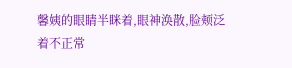馨姨的眼睛半眯着,眼神涣散,脸颊泛着不正常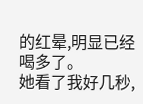的红晕,明显已经喝多了。
她看了我好几秒,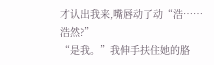才认出我来,嘴唇动了动“浩……浩然?”
“是我。”我伸手扶住她的胳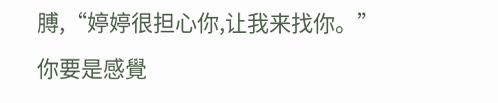膊,“婷婷很担心你,让我来找你。”
你要是感覺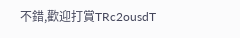不錯,歡迎打賞TRc2ousdT